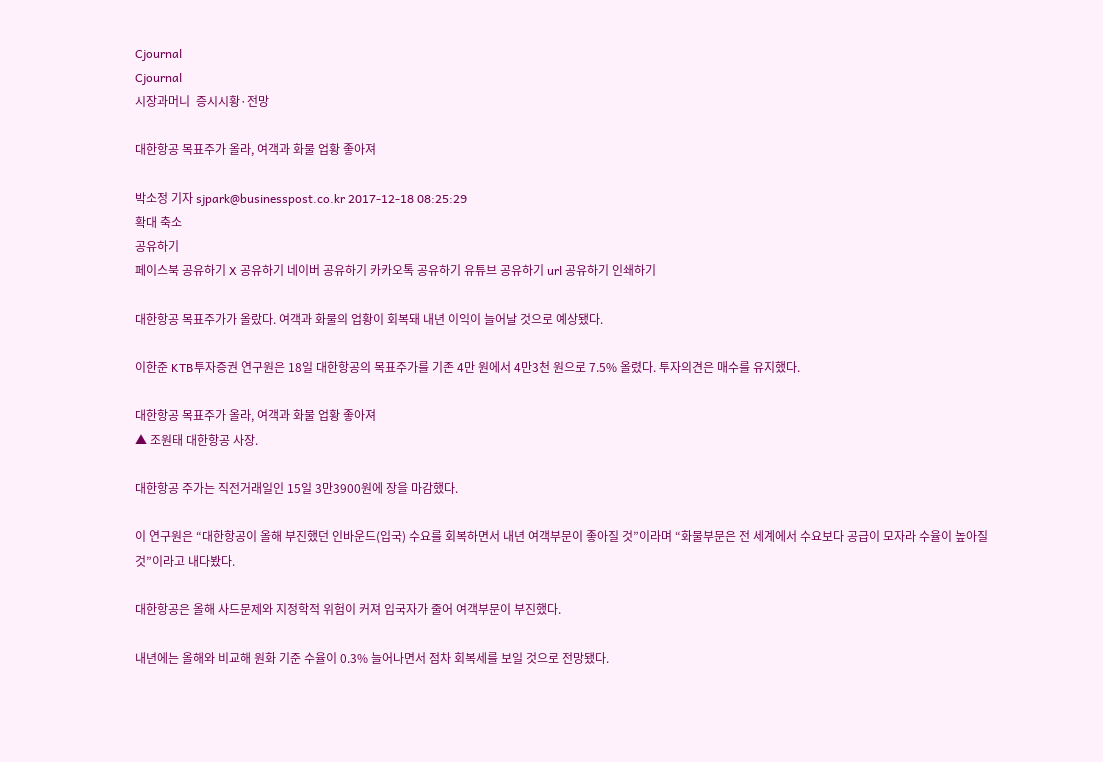Cjournal
Cjournal
시장과머니  증시시황·전망

대한항공 목표주가 올라, 여객과 화물 업황 좋아져

박소정 기자 sjpark@businesspost.co.kr 2017-12-18 08:25:29
확대 축소
공유하기
페이스북 공유하기 X 공유하기 네이버 공유하기 카카오톡 공유하기 유튜브 공유하기 url 공유하기 인쇄하기

대한항공 목표주가가 올랐다. 여객과 화물의 업황이 회복돼 내년 이익이 늘어날 것으로 예상됐다.

이한준 KTB투자증권 연구원은 18일 대한항공의 목표주가를 기존 4만 원에서 4만3천 원으로 7.5% 올렸다. 투자의견은 매수를 유지했다.

대한항공 목표주가 올라, 여객과 화물 업황 좋아져
▲ 조원태 대한항공 사장.

대한항공 주가는 직전거래일인 15일 3만3900원에 장을 마감했다.

이 연구원은 “대한항공이 올해 부진했던 인바운드(입국) 수요를 회복하면서 내년 여객부문이 좋아질 것”이라며 “화물부문은 전 세계에서 수요보다 공급이 모자라 수율이 높아질 것”이라고 내다봤다.

대한항공은 올해 사드문제와 지정학적 위험이 커져 입국자가 줄어 여객부문이 부진했다.

내년에는 올해와 비교해 원화 기준 수율이 0.3% 늘어나면서 점차 회복세를 보일 것으로 전망됐다.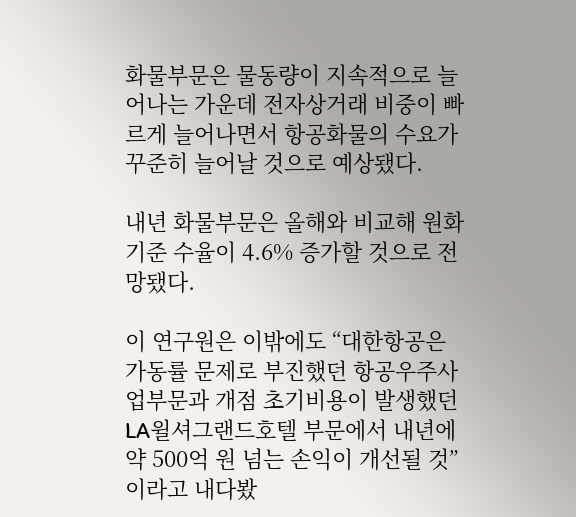화물부문은 물동량이 지속적으로 늘어나는 가운데 전자상거래 비중이 빠르게 늘어나면서 항공화물의 수요가 꾸준히 늘어날 것으로 예상됐다.

내년 화물부문은 올해와 비교해 원화 기준 수율이 4.6% 증가할 것으로 전망됐다.

이 연구원은 이밖에도 “대한항공은 가동률 문제로 부진했던 항공우주사업부문과 개점 초기비용이 발생했던 LA윌셔그랜드호텔 부문에서 내년에 약 500억 원 넘는 손익이 개선될 것”이라고 내다봤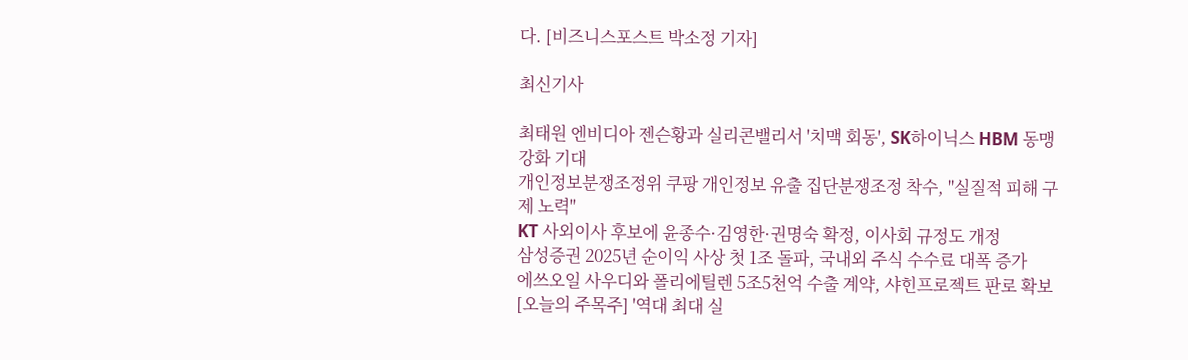다. [비즈니스포스트 박소정 기자]

최신기사

최태원 엔비디아 젠슨황과 실리콘밸리서 '치맥 회동', SK하이닉스 HBM 동맹 강화 기대
개인정보분쟁조정위 쿠팡 개인정보 유출 집단분쟁조정 착수, "실질적 피해 구제 노력"
KT 사외이사 후보에 윤종수·김영한·권명숙 확정, 이사회 규정도 개정
삼성증권 2025년 순이익 사상 첫 1조 돌파, 국내외 주식 수수료 대폭 증가
에쓰오일 사우디와 폴리에틸렌 5조5천억 수출 계약, 샤힌프로젝트 판로 확보
[오늘의 주목주] '역대 최대 실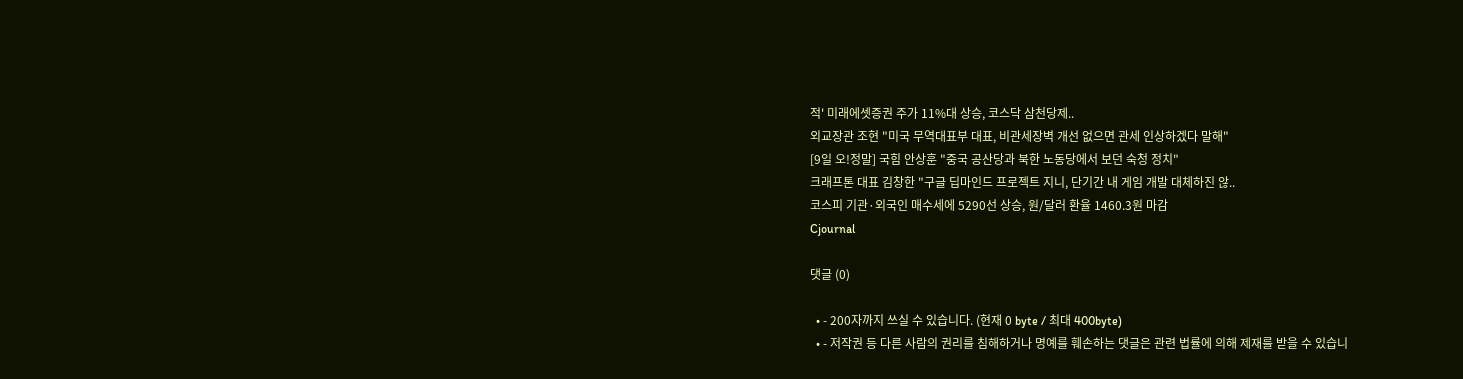적' 미래에셋증권 주가 11%대 상승, 코스닥 삼천당제..
외교장관 조현 "미국 무역대표부 대표, 비관세장벽 개선 없으면 관세 인상하겠다 말해"
[9일 오!정말] 국힘 안상훈 "중국 공산당과 북한 노동당에서 보던 숙청 정치"
크래프톤 대표 김창한 "구글 딥마인드 프로젝트 지니, 단기간 내 게임 개발 대체하진 않..
코스피 기관·외국인 매수세에 5290선 상승, 원/달러 환율 1460.3원 마감
Cjournal

댓글 (0)

  • - 200자까지 쓰실 수 있습니다. (현재 0 byte / 최대 400byte)
  • - 저작권 등 다른 사람의 권리를 침해하거나 명예를 훼손하는 댓글은 관련 법률에 의해 제재를 받을 수 있습니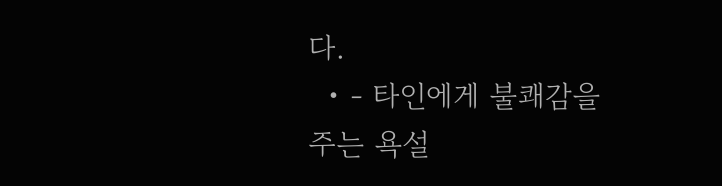다.
  • - 타인에게 불쾌감을 주는 욕설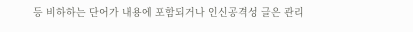등 비하하는 단어가 내용에 포함되거나 인신공격성 글은 관리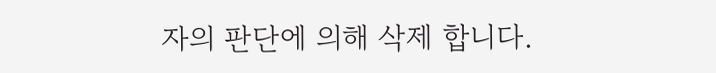자의 판단에 의해 삭제 합니다.